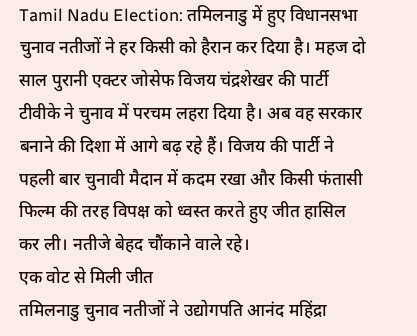Tamil Nadu Election: तमिलनाडु में हुए विधानसभा चुनाव नतीजों ने हर किसी को हैरान कर दिया है। महज दो साल पुरानी एक्टर जोसेफ विजय चंद्रशेखर की पार्टी टीवीके ने चुनाव में परचम लहरा दिया है। अब वह सरकार बनाने की दिशा में आगे बढ़ रहे हैं। विजय की पार्टी ने पहली बार चुनावी मैदान में कदम रखा और किसी फंतासी फिल्म की तरह विपक्ष को ध्वस्त करते हुए जीत हासिल कर ली। नतीजे बेहद चौंकाने वाले रहे।
एक वोट से मिली जीत
तमिलनाडु चुनाव नतीजों ने उद्योगपति आनंद महिंद्रा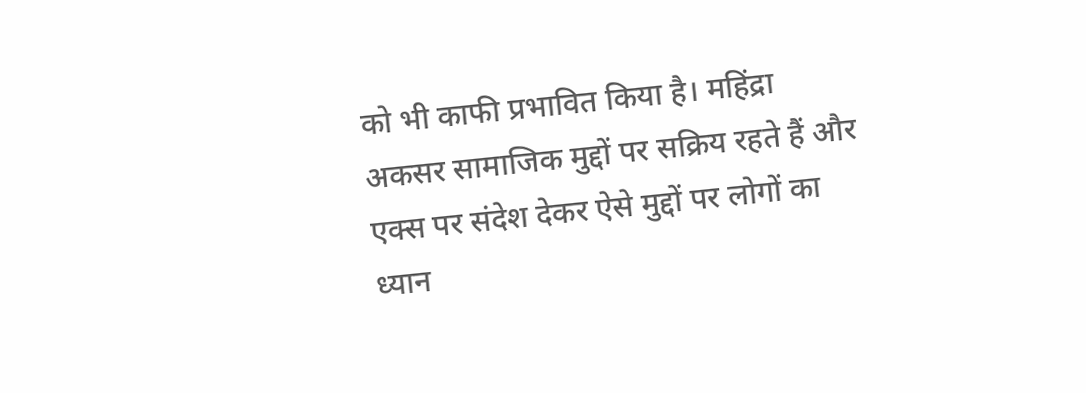को भी काफी प्रभावित किया है। महिंद्रा अकसर सामाजिक मुद्दों पर सक्रिय रहते हैं और एक्स पर संदेश देकर ऐसे मुद्दों पर लोगों का ध्यान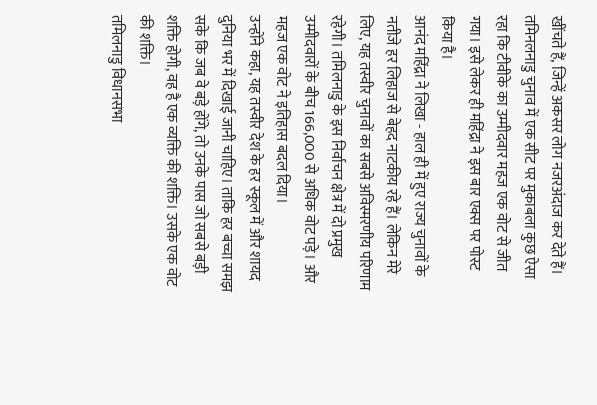खींचते हैं, जिन्हें अकसर लोग नजरअंदाज कर देते हैं। तमिनलनाडु चुनाव में एक सीट पर मुकाबला कुछ ऐसा रहा कि टीवीके का उम्मीदवार महज एक वोट से जीत गया। इसे लेकर ही महिंद्रा ने इस बार एक्स पर पोस्ट किया है।
आनंद महिंद्रा ने लिखा - हाल ही में हुए राज्य चुनावों के नतीजे हर लिहाज से बेहद नाटकीय रहे हैं। लेकिन मेरे लिए, यह तस्वीर चुनावों का सबसे अविस्मरणीय परिणाम रहेगी। तमिलनाडु के इस निर्वाचन क्षेत्र में दो प्रमुख उम्मीदवारों के बीच 166,000 से अधिक वोट पड़े। और महज एक वोट ने इतिहास बदल दिया।
उन्होंने कहा, यह तस्वीर देश के हर स्कूल में और शायद दुनिया भर में दिखाई जानी चाहिए। ताकि हर बच्चा समझ सके कि जब वे बड़े होंगे, तो उनके पास जो सबसे बड़ी शक्ति होगी, वह है एक व्यक्ति की शक्ति। उसके एक वोट की शक्ति।
तमिलनाडु विधानसभा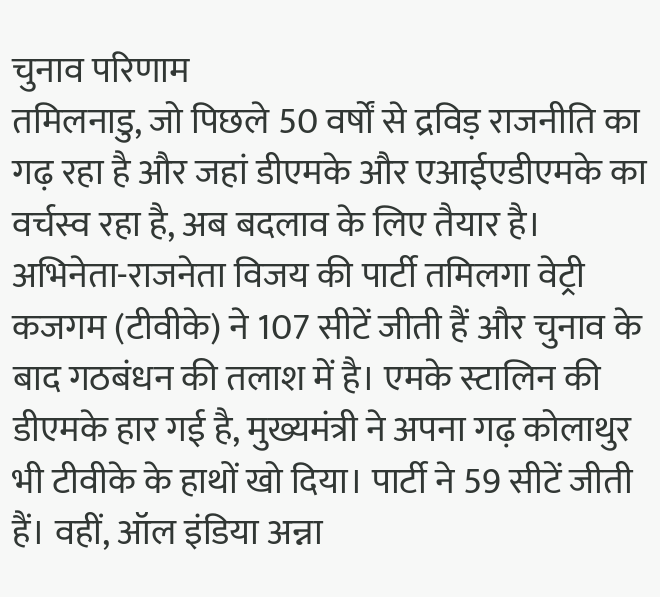चुनाव परिणाम
तमिलनाडु, जो पिछले 50 वर्षों से द्रविड़ राजनीति का गढ़ रहा है और जहां डीएमके और एआईएडीएमके का वर्चस्व रहा है, अब बदलाव के लिए तैयार है। अभिनेता-राजनेता विजय की पार्टी तमिलगा वेट्री कजगम (टीवीके) ने 107 सीटें जीती हैं और चुनाव के बाद गठबंधन की तलाश में है। एमके स्टालिन की डीएमके हार गई है, मुख्यमंत्री ने अपना गढ़ कोलाथुर भी टीवीके के हाथों खो दिया। पार्टी ने 59 सीटें जीती हैं। वहीं, ऑल इंडिया अन्ना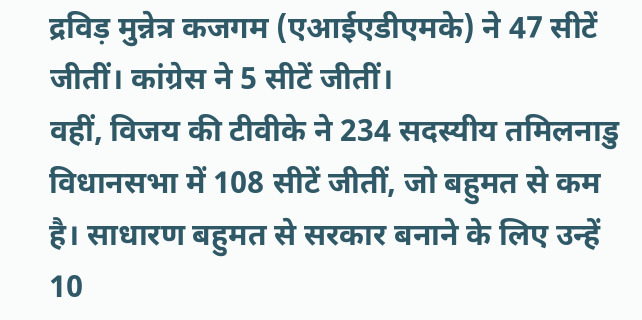द्रविड़ मुन्नेत्र कजगम (एआईएडीएमके) ने 47 सीटें जीतीं। कांग्रेस ने 5 सीटें जीतीं।
वहीं, विजय की टीवीके ने 234 सदस्यीय तमिलनाडु विधानसभा में 108 सीटें जीतीं, जो बहुमत से कम है। साधारण बहुमत से सरकार बनाने के लिए उन्हें 10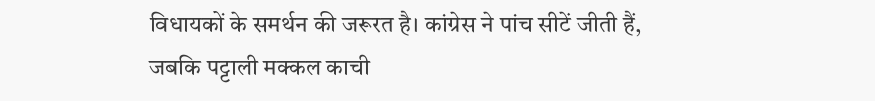विधायकों के समर्थन की जरूरत है। कांग्रेस ने पांच सीटें जीती हैं, जबकि पट्टाली मक्कल काची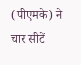(पीएमके) ने चार सीटें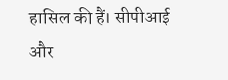हासिल की हैं। सीपीआई और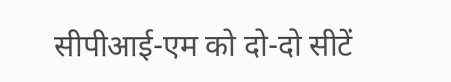सीपीआई-एम को दो-दो सीटें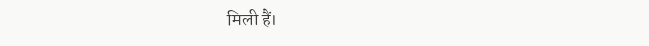मिली हैं।